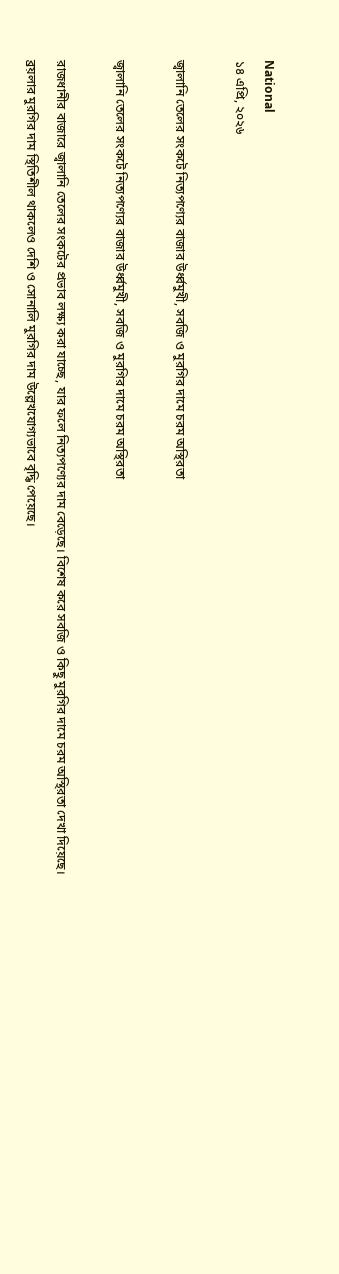National
১৪ এপ্রি, ২০২৬

জ্বালানি তেলের সংকটে নিত্যপণ্যের বাজার উর্ধ্বমুখী, সবজি ও মুরগির দামে চরম অস্থিরতা

জ্বালানি তেলের সংকটে নিত্যপণ্যের বাজার উর্ধ্বমুখী, সবজি ও মুরগির দামে চরম অস্থিরতা

রাজধানীর বাজারে জ্বালানি তেলের সংকটের প্রভাব লক্ষ্য করা যাচ্ছে, যার ফলে নিত্যপণ্যের দাম বেড়েছে। বিশেষ করে সবজি ও কিছু মুরগির দামে চরম অস্থিরতা দেখা দিয়েছে। ব্রয়লার মুরগির দাম স্থিতিশীল থাকলেও দেশি ও সোনালি মুরগির দাম উল্লেখযোগ্যভাবে বৃদ্ধি পেয়েছে।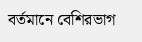বর্তমানে বেশিরভাগ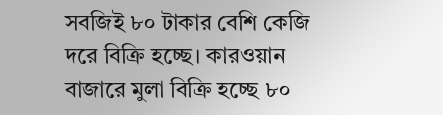সবজিই ৮০ টাকার বেশি কেজি দরে বিক্রি হচ্ছে। কারওয়ান বাজারে মুলা বিক্রি হচ্ছে ৮০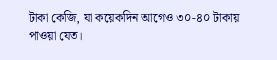টাকা কেজি, যা কয়েকদিন আগেও ৩০-৪০ টাকায় পাওয়া যেত।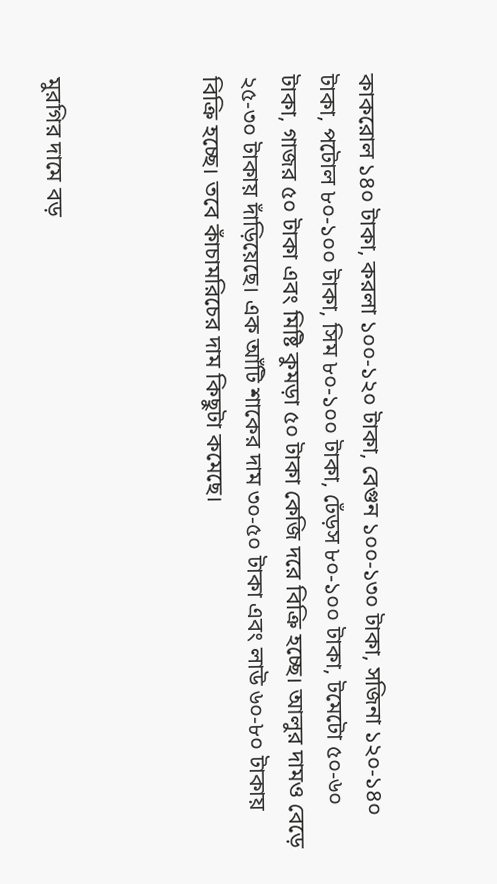কাকরোল ১৪০ টাকা, করলা ১০০-১২০ টাকা, বেগুন ১০০-১৩০ টাকা, সজিনা ১২০-১৪০ টাকা, পটোল ৮০-১০০ টাকা, সিম ৮০-১০০ টাকা, ঢেঁড়স ৮০-১০০ টাকা, টমেটো ৫০-৬০ টাকা, গাজর ৫০ টাকা এবং মিষ্টি কুমড়া ৫০ টাকা কেজি দরে বিক্রি হচ্ছে। আলুর দামও বেড়ে ২৫-৩০ টাকায় দাঁড়িয়েছে। এক আঁটি শাকের দাম ৩০-৫০ টাকা এবং লাউ ৬০-৮০ টাকায় বিক্রি হচ্ছে। তবে কাঁচামরিচের দাম কিছুটা কমেছে।



মুরগির দামে বড়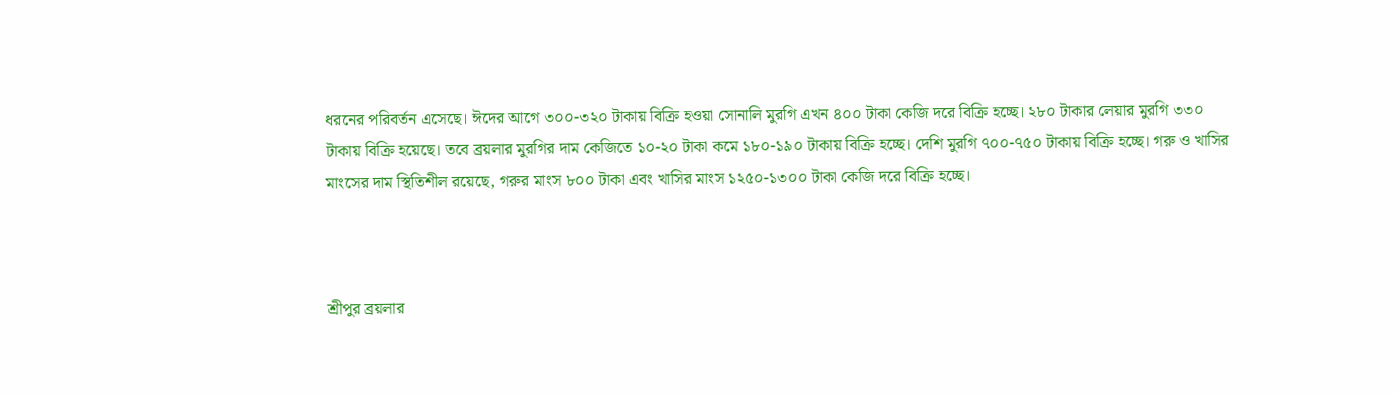ধরনের পরিবর্তন এসেছে। ঈদের আগে ৩০০-৩২০ টাকায় বিক্রি হওয়া সোনালি মুরগি এখন ৪০০ টাকা কেজি দরে বিক্রি হচ্ছে। ২৮০ টাকার লেয়ার মুরগি ৩৩০ টাকায় বিক্রি হয়েছে। তবে ব্রয়লার মুরগির দাম কেজিতে ১০-২০ টাকা কমে ১৮০-১৯০ টাকায় বিক্রি হচ্ছে। দেশি মুরগি ৭০০-৭৫০ টাকায় বিক্রি হচ্ছে। গরু ও খাসির মাংসের দাম স্থিতিশীল রয়েছে, গরুর মাংস ৮০০ টাকা এবং খাসির মাংস ১২৫০-১৩০০ টাকা কেজি দরে বিক্রি হচ্ছে।



শ্রীপুর ব্রয়লার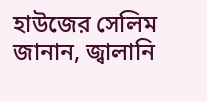হাউজের সেলিম জানান, জ্বালানি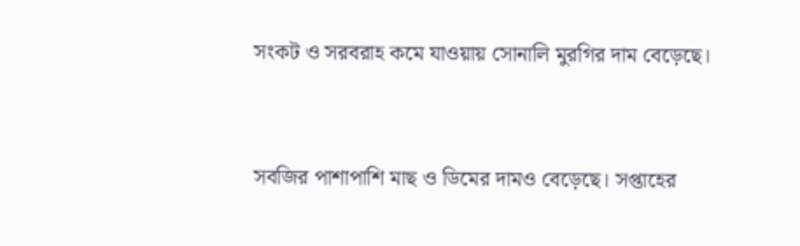সংকট ও সরবরাহ কমে যাওয়ায় সোনালি মুরগির দাম বেড়েছে।



সবজির পাশাপাশি মাছ ও ডিমের দামও বেড়েছে। সপ্তাহের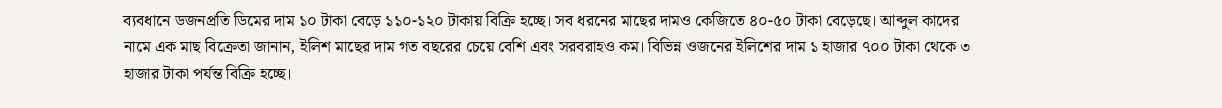ব্যবধানে ডজনপ্রতি ডিমের দাম ১০ টাকা বেড়ে ১১০-১২০ টাকায় বিক্রি হচ্ছে। সব ধরনের মাছের দামও কেজিতে ৪০-৫০ টাকা বেড়েছে। আব্দুল কাদের নামে এক মাছ বিক্রেতা জানান, ইলিশ মাছের দাম গত বছরের চেয়ে বেশি এবং সরবরাহও কম। বিভিন্ন ওজনের ইলিশের দাম ১ হাজার ৭০০ টাকা থেকে ৩ হাজার টাকা পর্যন্ত বিক্রি হচ্ছে।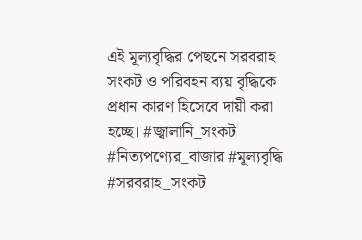এই মূল্যবৃদ্ধির পেছনে সরবরাহ সংকট ও পরিবহন ব্যয় বৃদ্ধিকে প্রধান কারণ হিসেবে দায়ী করা হচ্ছে। #জ্বালানি_সংকট #নিত্যপণ্যের_বাজার #মূল্যবৃদ্ধি #সরবরাহ_সংকট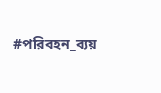#পরিবহন_ব্যয়